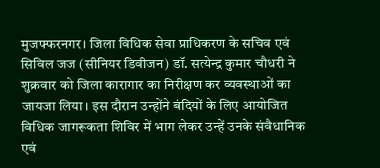मुजफ्फरनगर। जिला विधिक सेवा प्राधिकरण के सचिव एवं सिविल जज (सीनियर डिवीजन) डॉ. सत्येन्द्र कुमार चौधरी ने शुक्रवार को जिला कारागार का निरीक्षण कर व्यवस्थाओं का जायजा लिया। इस दौरान उन्होंने बंदियों के लिए आयोजित विधिक जागरूकता शिविर में भाग लेकर उन्हें उनके संवैधानिक एवं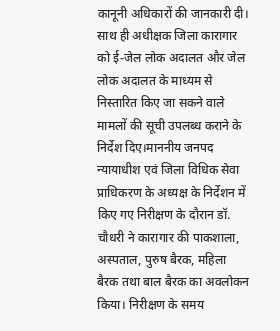कानूनी अधिकारों की जानकारी दी। साथ ही अधीक्षक जिला कारागार को ई-जेल लोक अदालत और जेल लोक अदालत के माध्यम से निस्तारित किए जा सकने वाले मामलों की सूची उपलब्ध कराने के निर्देश दिए।माननीय जनपद न्यायाधीश एवं जिला विधिक सेवा प्राधिकरण के अध्यक्ष के निर्देशन में किए गए निरीक्षण के दौरान डॉ. चौधरी ने कारागार की पाकशाला, अस्पताल, पुरुष बैरक, महिला बैरक तथा बाल बैरक का अवलोकन किया। निरीक्षण के समय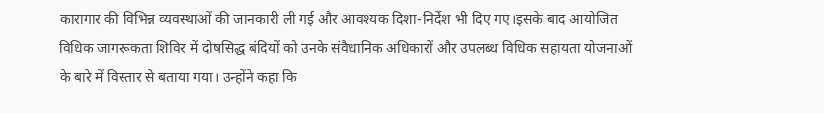कारागार की विभिन्न व्यवस्थाओं की जानकारी ली गई और आवश्यक दिशा-निर्देश भी दिए गए।इसके बाद आयोजित विधिक जागरूकता शिविर में दोषसिद्ध बंदियों को उनके संवैधानिक अधिकारों और उपलब्ध विधिक सहायता योजनाओं के बारे में विस्तार से बताया गया। उन्होंने कहा कि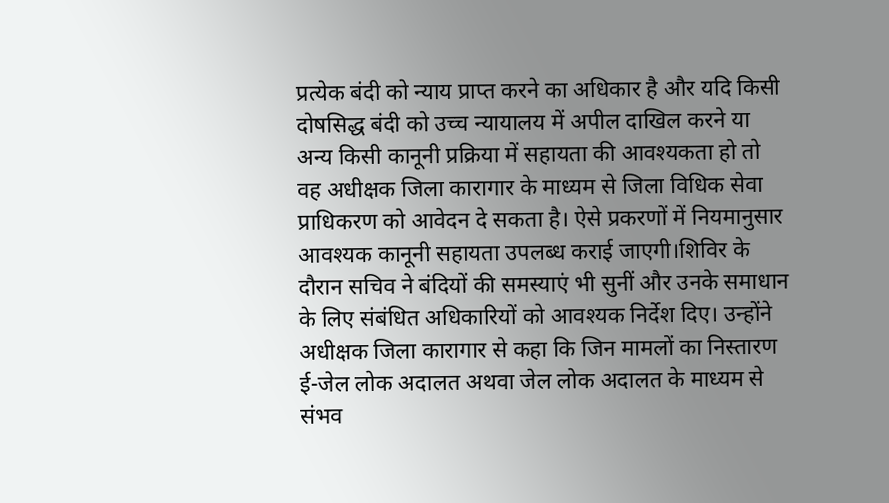प्रत्येक बंदी को न्याय प्राप्त करने का अधिकार है और यदि किसी दोषसिद्ध बंदी को उच्च न्यायालय में अपील दाखिल करने या अन्य किसी कानूनी प्रक्रिया में सहायता की आवश्यकता हो तो वह अधीक्षक जिला कारागार के माध्यम से जिला विधिक सेवा प्राधिकरण को आवेदन दे सकता है। ऐसे प्रकरणों में नियमानुसार आवश्यक कानूनी सहायता उपलब्ध कराई जाएगी।शिविर के दौरान सचिव ने बंदियों की समस्याएं भी सुनीं और उनके समाधान के लिए संबंधित अधिकारियों को आवश्यक निर्देश दिए। उन्होंने अधीक्षक जिला कारागार से कहा कि जिन मामलों का निस्तारण ई-जेल लोक अदालत अथवा जेल लोक अदालत के माध्यम से संभव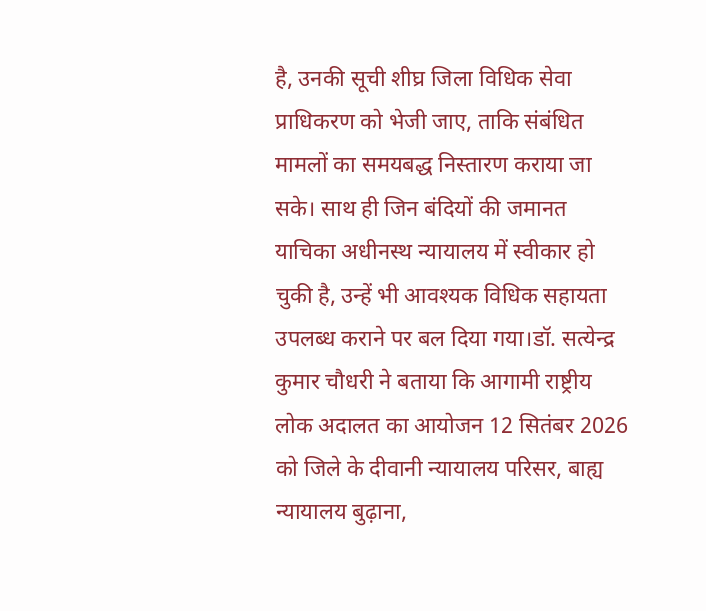है, उनकी सूची शीघ्र जिला विधिक सेवा प्राधिकरण को भेजी जाए, ताकि संबंधित मामलों का समयबद्ध निस्तारण कराया जा सके। साथ ही जिन बंदियों की जमानत याचिका अधीनस्थ न्यायालय में स्वीकार हो चुकी है, उन्हें भी आवश्यक विधिक सहायता उपलब्ध कराने पर बल दिया गया।डॉ. सत्येन्द्र कुमार चौधरी ने बताया कि आगामी राष्ट्रीय लोक अदालत का आयोजन 12 सितंबर 2026 को जिले के दीवानी न्यायालय परिसर, बाह्य न्यायालय बुढ़ाना,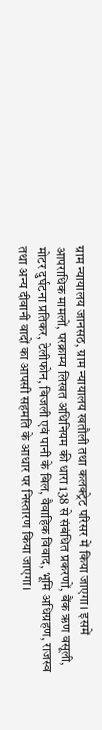ग्राम न्यायालय जानसठ, ग्राम न्यायालय खतौली तथा कलक्ट्रेट परिसर में किया जाएगा। इसमें आपराधिक मामलों, परक्राम्य लिखत अधिनियम की धारा 138 से संबंधित प्रकरणों, बैंक ऋण वसूली, मोटर दुर्घटना प्रतिकर, टेलीफोन, बिजली एवं पानी के बिल, वैवाहिक विवाद, भूमि अधिग्रहण, राजस्व तथा अन्य दीवानी वादों का आपसी सहमति के आधार पर निस्तारण किया जाएगा।